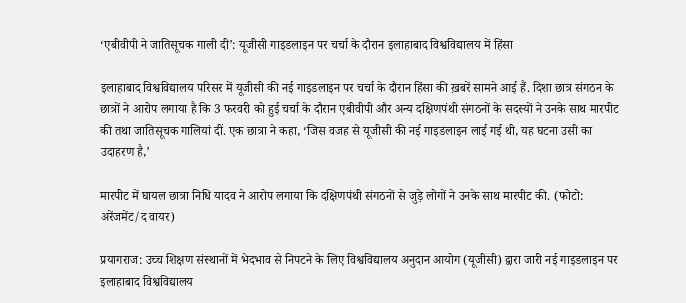‘एबीवीपी ने जातिसूचक गाली दी’: यूजीसी गाइडलाइन पर चर्चा के दौरान इलाहाबाद विश्वविद्यालय में हिंसा

इलाहाबाद विश्वविद्यालय परिसर में यूजीसी की नई गाइडलाइन पर चर्चा के दौरान हिंसा की ख़बरें सामने आई हैं. दिशा छात्र संगठन के छात्रों ने आरोप लगाया है कि 3 फरवरी को हुई चर्चा के दौरान एबीवीपी और अन्य दक्षिणपंथी संगठनों के सदस्यों ने उनके साथ मारपीट की तथा जातिसूचक गालियां दीं. एक छात्रा ने कहा, ‘जिस वजह से यूजीसी की नई गाइडलाइन लाई गई थी, यह घटना उसी का उदाहरण है,’

मारपीट में घायल छात्रा निधि यादव ने आरोप लगाया कि दक्षिणपंथी संगठनों से जुड़े लोगों ने उनके साथ मारपीट की. (फोटो: अरेंजमेंट/द वायर)

प्रयागराज: उच्च शिक्षण संस्थानों में भेदभाव से निपटने के लिए विश्वविद्यालय अनुदान आयोग (यूजीसी) द्वारा जारी नई गाइडलाइन पर इलाहाबाद विश्वविद्यालय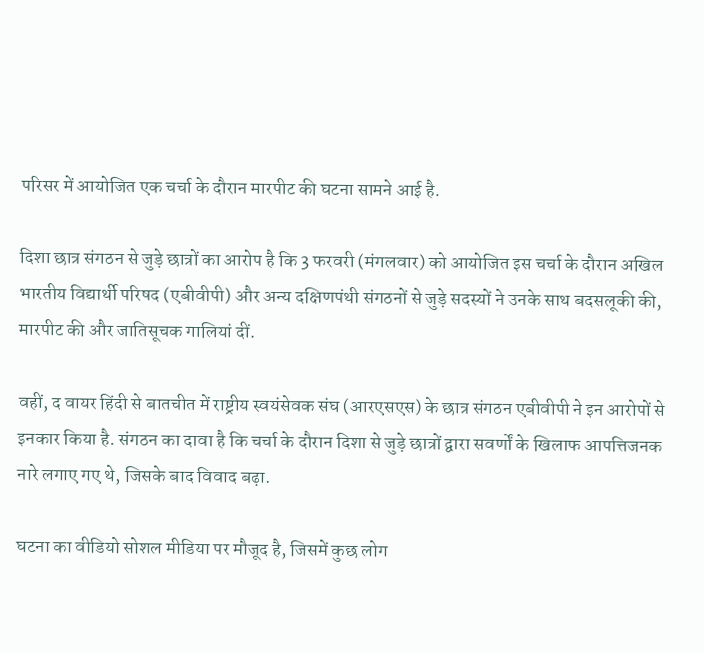परिसर में आयोजित एक चर्चा के दौरान मारपीट की घटना सामने आई है.

दिशा छात्र संगठन से जुड़े छात्रों का आरोप है कि 3 फरवरी (मंगलवार) को आयोजित इस चर्चा के दौरान अखिल भारतीय विद्यार्थी परिषद (एबीवीपी) और अन्य दक्षिणपंथी संगठनों से जुड़े सदस्यों ने उनके साथ बदसलूकी की, मारपीट की और जातिसूचक गालियां दीं.

वहीं, द वायर हिंदी से बातचीत में राष्ट्रीय स्वयंसेवक संघ (आरएसएस) के छात्र संगठन एबीवीपी ने इन आरोपों से इनकार किया है. संगठन का दावा है कि चर्चा के दौरान दिशा से जुड़े छात्रों द्वारा सवर्णों के खिलाफ आपत्तिजनक नारे लगाए गए थे, जिसके बाद विवाद बढ़ा.

घटना का वीडियो सोशल मीडिया पर मौजूद है, जिसमें कुछ लोग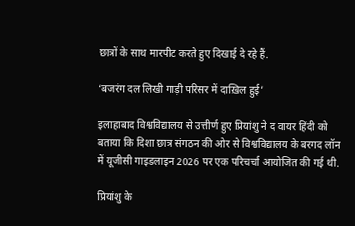छात्रों के साथ मारपीट करते हुए दिखाई दे रहे हैं.

‘बजरंग दल लिखी गाड़ी परिसर में दाख़िल हुई’

इलाहाबाद विश्वविद्यालय से उत्तीर्ण हुए प्रियांशु ने द वायर हिंदी को बताया कि दिशा छात्र संगठन की ओर से विश्वविद्यालय के बरगद लॉन में यूजीसी गाइडलाइन 2026 पर एक परिचर्चा आयोजित की गई थी.

प्रियांशु के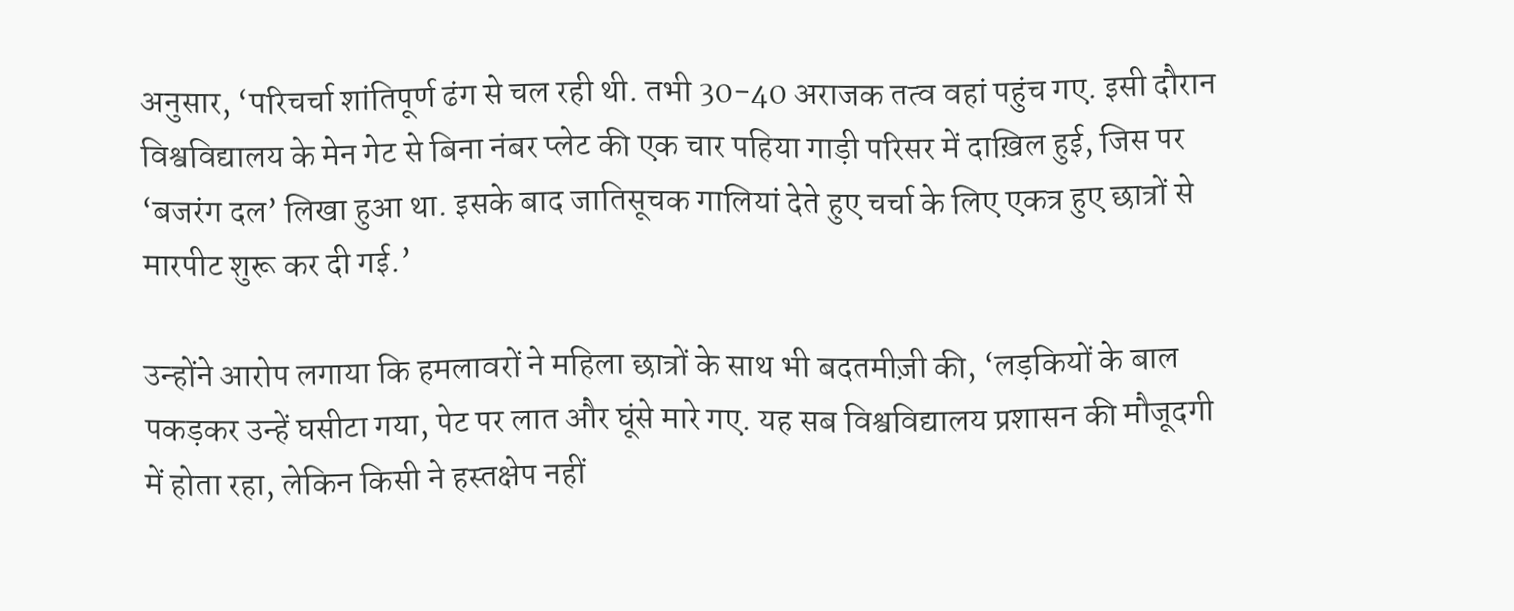अनुसार, ‘परिचर्चा शांतिपूर्ण ढंग से चल रही थी. तभी 30-40 अराजक तत्व वहां पहुंच गए. इसी दौरान विश्वविद्यालय के मेन गेट से बिना नंबर प्लेट की एक चार पहिया गाड़ी परिसर में दाख़िल हुई, जिस पर ‘बजरंग दल’ लिखा हुआ था. इसके बाद जातिसूचक गालियां देते हुए चर्चा के लिए एकत्र हुए छात्रों से मारपीट शुरू कर दी गई.’

उन्होंने आरोप लगाया कि हमलावरों ने महिला छात्रों के साथ भी बदतमीज़ी की, ‘लड़कियों के बाल पकड़कर उन्हें घसीटा गया, पेट पर लात और घूंसे मारे गए. यह सब विश्वविद्यालय प्रशासन की मौजूदगी में होता रहा, लेकिन किसी ने हस्तक्षेप नहीं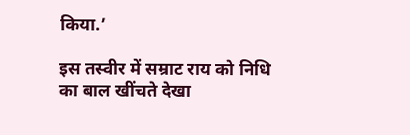किया.’

इस तस्वीर में सम्राट राय को निधि का बाल खींचते देखा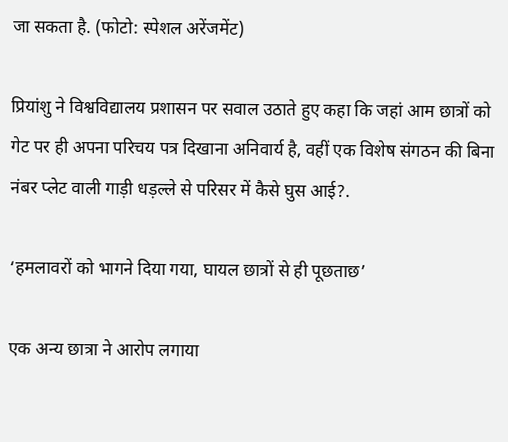जा सकता है. (फोटो: स्पेशल अरेंजमेंट)

प्रियांशु ने विश्वविद्यालय प्रशासन पर सवाल उठाते हुए कहा कि जहां आम छात्रों को गेट पर ही अपना परिचय पत्र दिखाना अनिवार्य है, वहीं एक विशेष संगठन की बिना नंबर प्लेट वाली गाड़ी धड़ल्ले से परिसर में कैसे घुस आई?.

‘हमलावरों को भागने दिया गया, घायल छात्रों से ही पूछताछ’

एक अन्य छात्रा ने आरोप लगाया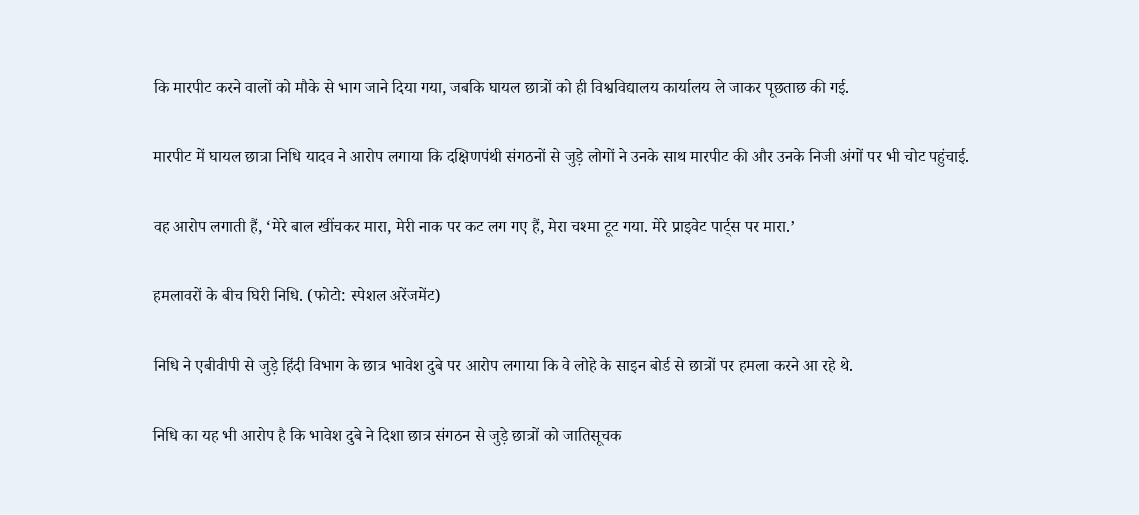कि मारपीट करने वालों को मौके से भाग जाने दिया गया, जबकि घायल छात्रों को ही विश्वविद्यालय कार्यालय ले जाकर पूछताछ की गई.

मारपीट में घायल छात्रा निधि यादव ने आरोप लगाया कि दक्षिणपंथी संगठनों से जुड़े लोगों ने उनके साथ मारपीट की और उनके निजी अंगों पर भी चोट पहुंचाई.

वह आरोप लगाती हैं, ‘मेरे बाल खींचकर मारा, मेरी नाक पर कट लग गए हैं, मेरा चश्मा टूट गया. मेरे प्राइवेट पार्ट्स पर मारा.’

हमलावरों के बीच घिरी निधि. (फोटो: स्पेशल अरेंजमेंट)

निधि ने एबीवीपी से जुड़े हिंदी विभाग के छात्र भावेश दुबे पर आरोप लगाया कि वे लोहे के साइन बोर्ड से छात्रों पर हमला करने आ रहे थे.

निधि का यह भी आरोप है कि भावेश दुबे ने दिशा छात्र संगठन से जुड़े छात्रों को जातिसूचक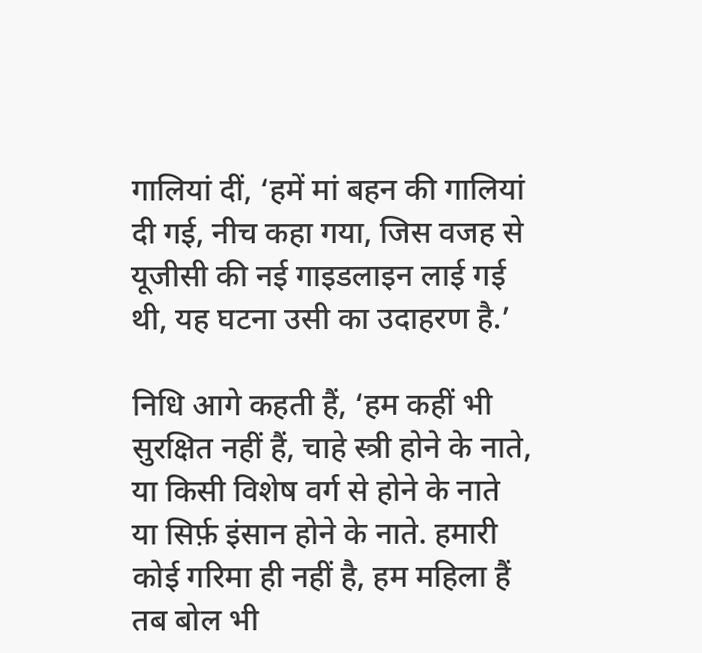गालियां दीं, ‘हमें मां बहन की गालियां दी गई, नीच कहा गया, जिस वजह से यूजीसी की नई गाइडलाइन लाई गई थी, यह घटना उसी का उदाहरण है.’

निधि आगे कहती हैं, ‘हम कहीं भी सुरक्षित नहीं हैं, चाहे स्त्री होने के नाते, या किसी विशेष वर्ग से होने के नाते या सिर्फ़ इंसान होने के नाते. हमारी कोई गरिमा ही नहीं है, हम महिला हैं तब बोल भी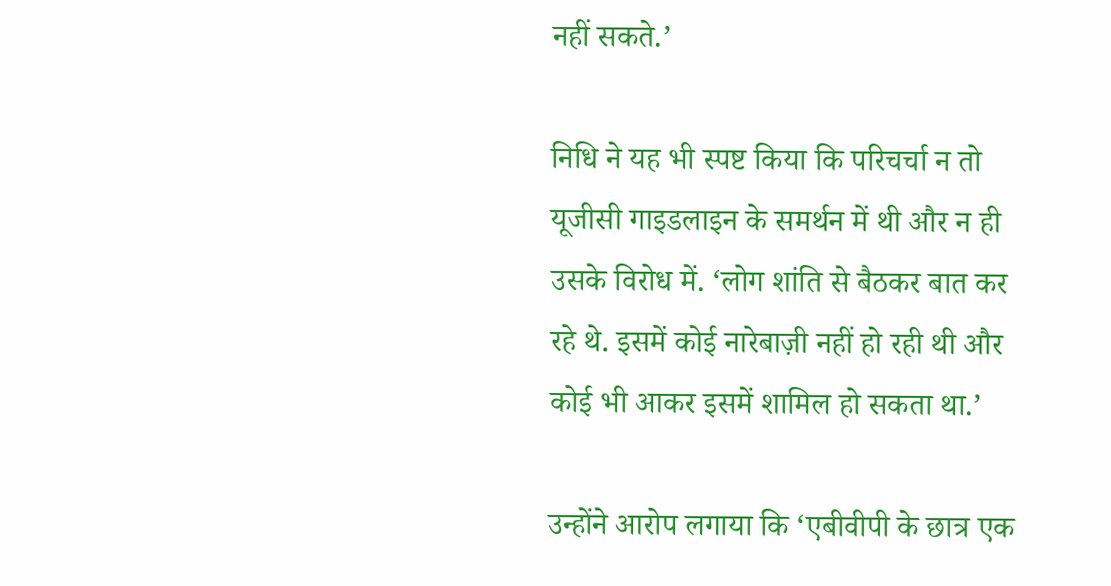नहीं सकते.’

निधि ने यह भी स्पष्ट किया कि परिचर्चा न तो यूजीसी गाइडलाइन के समर्थन में थी और न ही उसके विरोध में. ‘लोग शांति से बैठकर बात कर रहे थे. इसमें कोई नारेबाज़ी नहीं हो रही थी और कोई भी आकर इसमें शामिल हो सकता था.’

उन्होंने आरोप लगाया कि ‘एबीवीपी के छात्र एक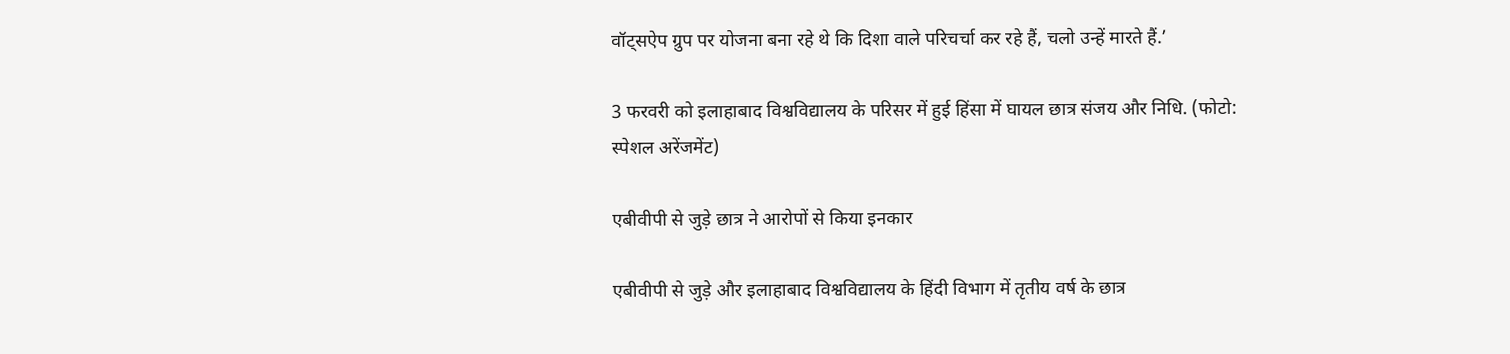वॉट्सऐप ग्रुप पर योजना बना रहे थे कि दिशा वाले परिचर्चा कर रहे हैं, चलो उन्हें मारते हैं.’

3 फरवरी को इलाहाबाद विश्वविद्यालय के परिसर में हुई हिंसा में घायल छात्र संजय और निधि. (फोटो: स्पेशल अरेंजमेंट)

एबीवीपी से जुड़े छात्र ने आरोपों से किया इनकार

एबीवीपी से जुड़े और इलाहाबाद विश्वविद्यालय के हिंदी विभाग में तृतीय वर्ष के छात्र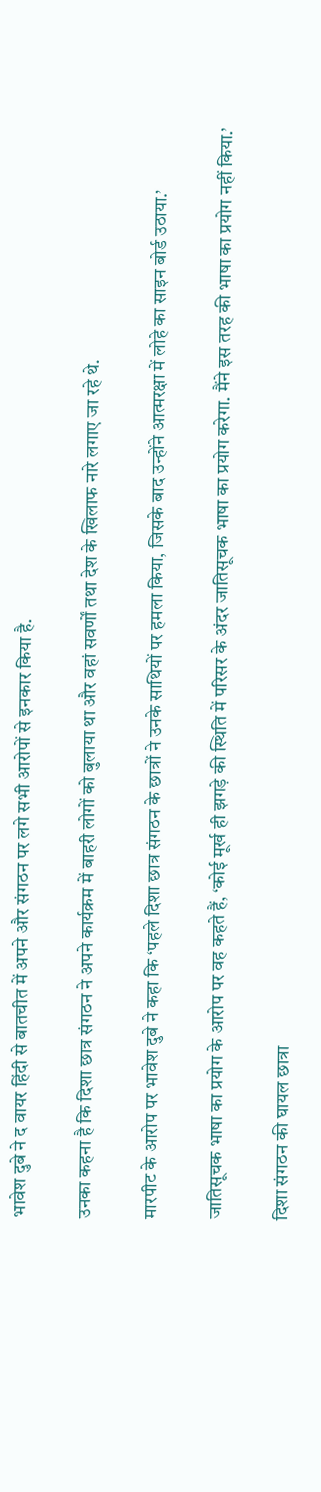भावेश दुबे ने द वायर हिंदी से बातचीत में अपने और संगठन पर लगे सभी आरोपों से इनकार किया है.

उनका कहना है कि दिशा छात्र संगठन ने अपने कार्यक्रम में बाहरी लोगों को बुलाया था और वहां सवर्णों तथा देश के खिलाफ नारे लगाए जा रहे थे.

मारपीट के आरोप पर भावेश दुबे ने कहा कि ‘पहले दिशा छात्र संगठन के छात्रों ने उनके साथियों पर हमला किया, जिसके बाद उन्होंने आत्मरक्षा में लोहे का साइन बोर्ड उठाया.’

जातिसूचक भाषा का प्रयोग के आरोप पर वह कहते हैं, ‘कोई मूर्ख ही झगड़े की स्थिति में परिसर के अंदर जातिसूचक भाषा का प्रयोग करेगा. मैंने इस तरह की भाषा का प्रयोग नहीं किया.’

दिशा संगठन की घायल छात्रा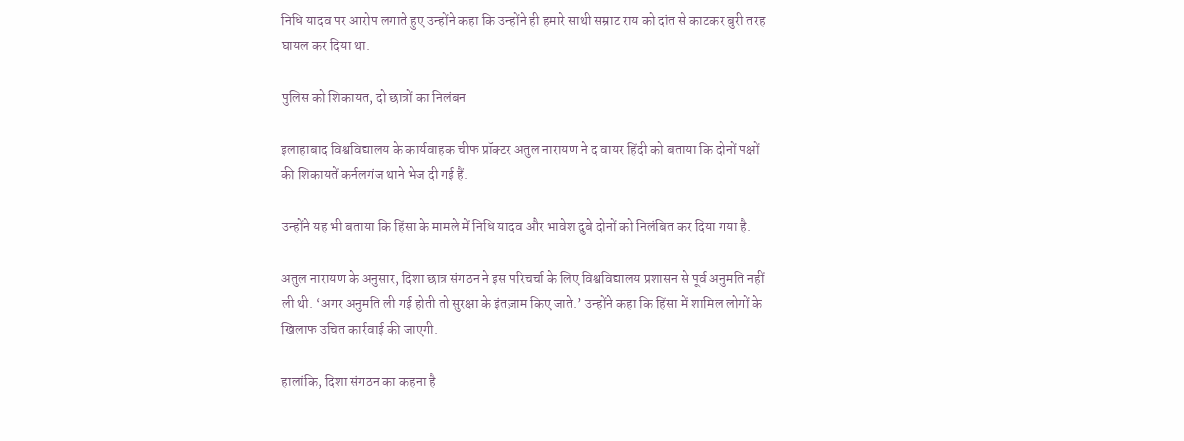निधि यादव पर आरोप लगाते हुए उन्होंने कहा कि उन्होंने ही हमारे साथी सम्राट राय को दांत से काटकर बुरी तरह घायल कर दिया था.

पुलिस को शिकायत, दो छात्रों का निलंबन

इलाहाबाद विश्वविद्यालय के कार्यवाहक चीफ प्रॉक्टर अतुल नारायण ने द वायर हिंदी को बताया कि दोनों पक्षों की शिकायतें कर्नलगंज थाने भेज दी गई हैं.

उन्होंने यह भी बताया कि हिंसा के मामले में निधि यादव और भावेश दुबे दोनों को निलंबित कर दिया गया है.

अतुल नारायण के अनुसार, दिशा छात्र संगठन ने इस परिचर्चा के लिए विश्वविद्यालय प्रशासन से पूर्व अनुमति नहीं ली थी. ‘अगर अनुमति ली गई होती तो सुरक्षा के इंतज़ाम किए जाते.’ उन्होंने कहा कि हिंसा में शामिल लोगों के खिलाफ उचित कार्रवाई की जाएगी.

हालांकि, दिशा संगठन का कहना है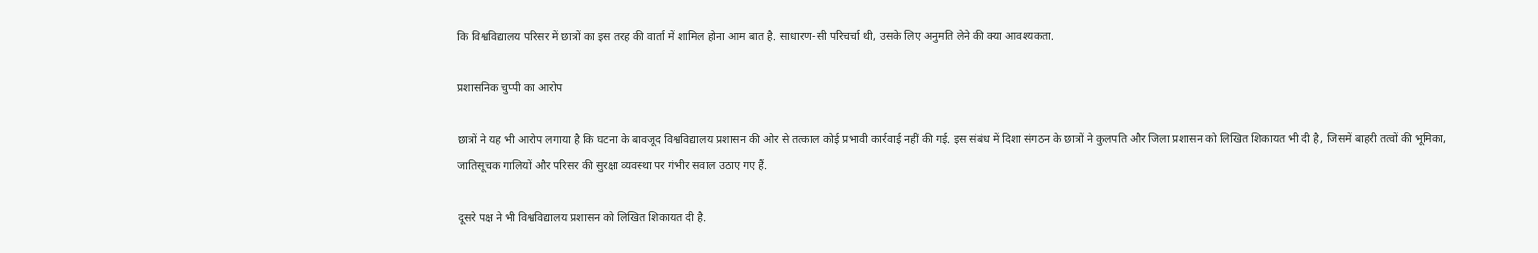कि विश्वविद्यालय परिसर में छात्रों का इस तरह की वार्ता में शामिल होना आम बात है. साधारण-सी परिचर्चा थी, उसके लिए अनुमति लेने की क्या आवश्यकता.

प्रशासनिक चुप्पी का आरोप

छात्रों ने यह भी आरोप लगाया है कि घटना के बावजूद विश्वविद्यालय प्रशासन की ओर से तत्काल कोई प्रभावी कार्रवाई नहीं की गई. इस संबंध में दिशा संगठन के छात्रों ने कुलपति और जिला प्रशासन को लिखित शिकायत भी दी है, जिसमें बाहरी तत्वों की भूमिका, जातिसूचक गालियों और परिसर की सुरक्षा व्यवस्था पर गंभीर सवाल उठाए गए हैं.

दूसरे पक्ष ने भी विश्वविद्यालय प्रशासन को लिखित शिकायत दी है.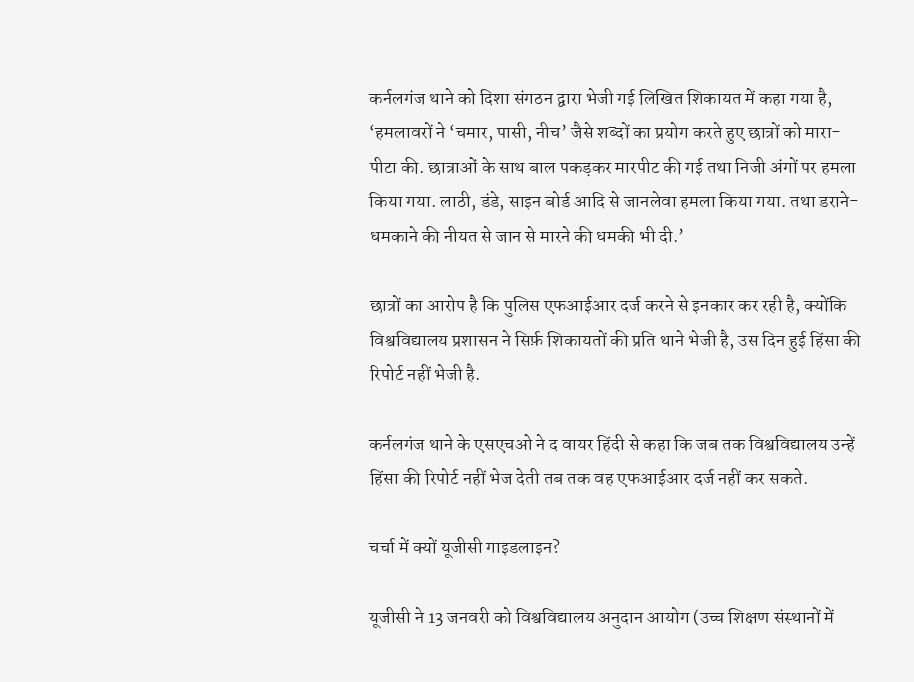कर्नलगंज थाने को दिशा संगठन द्वारा भेजी गई लिखित शिकायत में कहा गया है, ‘हमलावरों ने ‘चमार, पासी, नीच’ जैसे शब्दों का प्रयोग करते हुए छात्रों को मारा-पीटा की. छात्राओं के साथ बाल पकड़कर मारपीट की गई तथा निजी अंगों पर हमला किया गया. लाठी, डंडे, साइन बोर्ड आदि से जानलेवा हमला किया गया. तथा डराने-धमकाने की नीयत से जान से मारने की धमकी भी दी.’

छात्रों का आरोप है कि पुलिस एफआईआर दर्ज करने से इनकार कर रही है, क्योंकि विश्वविद्यालय प्रशासन ने सिर्फ़ शिकायतों की प्रति थाने भेजी है, उस दिन हुई हिंसा की रिपोर्ट नहीं भेजी है.

कर्नलगंज थाने के एसएचओ ने द वायर हिंदी से कहा कि जब तक विश्वविद्यालय उन्हें हिंसा की रिपोर्ट नहीं भेज देती तब तक वह एफआईआर दर्ज नहीं कर सकते.

चर्चा में क्यों यूजीसी गाइडलाइन?

यूजीसी ने 13 जनवरी को विश्वविद्यालय अनुदान आयोग (उच्च शिक्षण संस्थानों में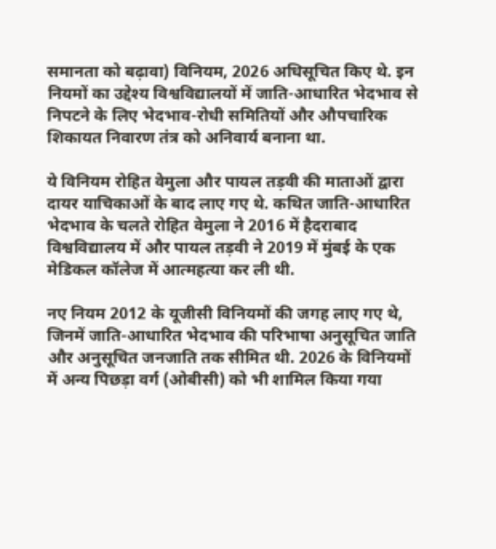समानता को बढ़ावा) विनियम, 2026 अधिसूचित किए थे. इन नियमों का उद्देश्य विश्वविद्यालयों में जाति-आधारित भेदभाव से निपटने के लिए भेदभाव-रोधी समितियों और औपचारिक शिकायत निवारण तंत्र को अनिवार्य बनाना था.

ये विनियम रोहित वेमुला और पायल तड़वी की माताओं द्वारा दायर याचिकाओं के बाद लाए गए थे. कथित जाति-आधारित भेदभाव के चलते रोहित वेमुला ने 2016 में हैदराबाद विश्वविद्यालय में और पायल तड़वी ने 2019 में मुंबई के एक मेडिकल कॉलेज में आत्महत्या कर ली थी.

नए नियम 2012 के यूजीसी विनियमों की जगह लाए गए थे, जिनमें जाति-आधारित भेदभाव की परिभाषा अनुसूचित जाति और अनुसूचित जनजाति तक सीमित थी. 2026 के विनियमों में अन्य पिछड़ा वर्ग (ओबीसी) को भी शामिल किया गया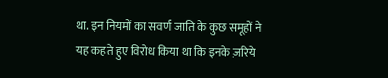था. इन नियमों का सवर्ण जाति के कुछ समूहों ने यह कहते हुए विरोध किया था कि इनके ज़रिये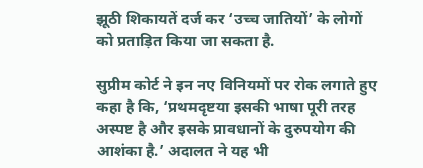झूठी शिकायतें दर्ज कर ‘उच्च जातियों’ के लोगों को प्रताड़ित किया जा सकता है.

सुप्रीम कोर्ट ने इन नए विनियमों पर रोक लगाते हुए कहा है कि, ‘प्रथमदृष्टया इसकी भाषा पूरी तरह अस्पष्ट है और इसके प्रावधानों के दुरुपयोग की आशंका है.’ अदालत ने यह भी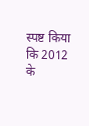स्पष्ट किया कि 2012 के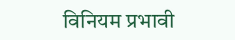विनियम प्रभावी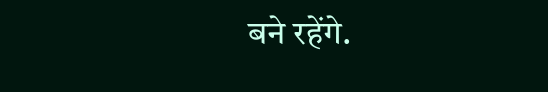बने रहेंगे.